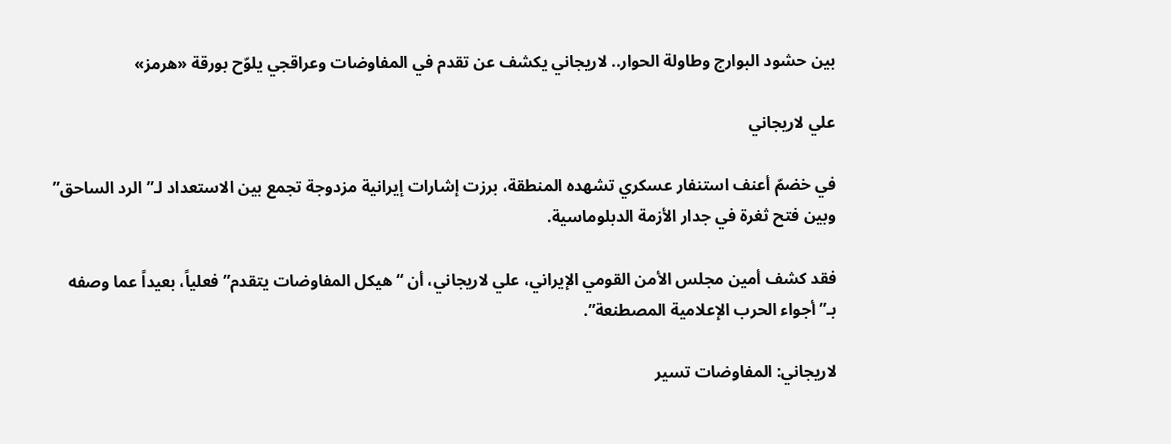بين حشود البوارج وطاولة الحوار.. لاريجاني يكشف عن تقدم في المفاوضات وعراقجي يلوّح بورقة «هرمز»

علي لاريجاني

في خضمّ أعنف استنفار عسكري تشهده المنطقة، برزت إشارات إيرانية مزدوجة تجمع بين الاستعداد لـ”الرد الساحق” وبين فتح ثغرة في جدار الأزمة الدبلوماسية.

فقد كشف أمين مجلس الأمن القومي الإيراني، علي لاريجاني، أن “هيكل المفاوضات يتقدم” فعلياً، بعيداً عما وصفه بـ”أجواء الحرب الإعلامية المصطنعة”.

لاريجاني: المفاوضات تسير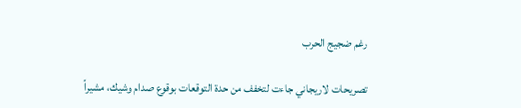رغم ضجيج الحرب

تصريحات لاريجاني جاءت لتخفف من حدة التوقعات بوقوع صدام وشيك، مشيراً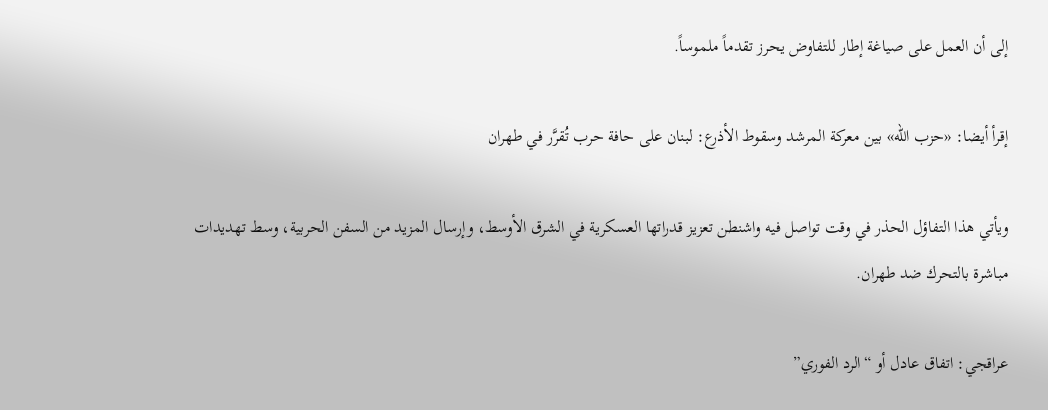إلى أن العمل على صياغة إطار للتفاوض يحرز تقدماً ملموساً.

إقرأ أيضا: «حزب الله» بين معركة المرشد وسقوط الأذرع: لبنان على حافة حرب تُقرَّر في طهران

ويأتي هذا التفاؤل الحذر في وقت تواصل فيه واشنطن تعزيز قدراتها العسكرية في الشرق الأوسط، وإرسال المزيد من السفن الحربية، وسط تهديدات مباشرة بالتحرك ضد طهران.

عراقجي: اتفاق عادل أو “الرد الفوري”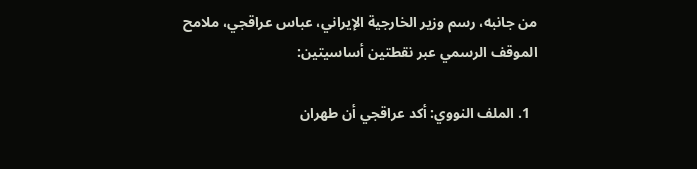من جانبه، رسم وزير الخارجية الإيراني، عباس عراقجي، ملامح الموقف الرسمي عبر نقطتين أساسيتين:

  1. الملف النووي: أكد عراقجي أن طهران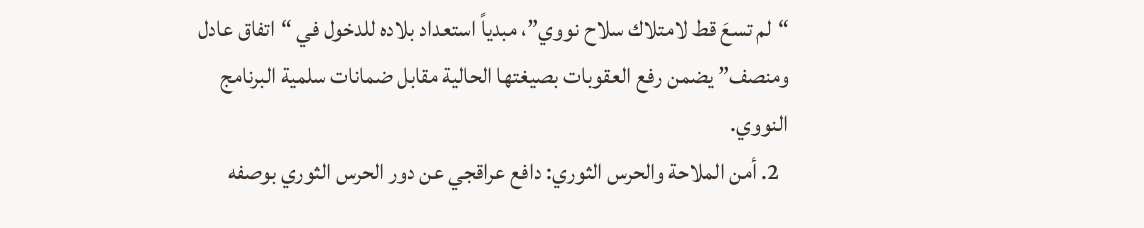“لم تسعَ قط لامتلاك سلاح نووي”، مبدياً استعداد بلاده للدخول في “اتفاق عادل ومنصف” يضمن رفع العقوبات بصيغتها الحالية مقابل ضمانات سلمية البرنامج النووي.
  2. أمن الملاحة والحرس الثوري: دافع عراقجي عن دور الحرس الثوري بوصفه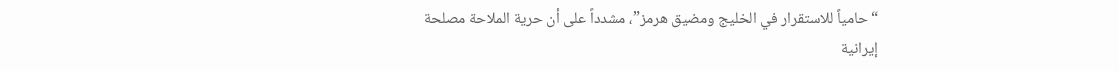“حامياً للاستقرار في الخليج ومضيق هرمز”، مشدداً على أن حرية الملاحة مصلحة إيرانية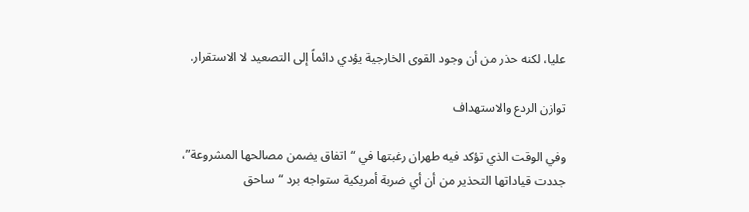عليا، لكنه حذر من أن وجود القوى الخارجية يؤدي دائماً إلى التصعيد لا الاستقرار.

توازن الردع والاستهداف

وفي الوقت الذي تؤكد فيه طهران رغبتها في “اتفاق يضمن مصالحها المشروعة”، جددت قياداتها التحذير من أن أي ضربة أمريكية ستواجه برد “ساحق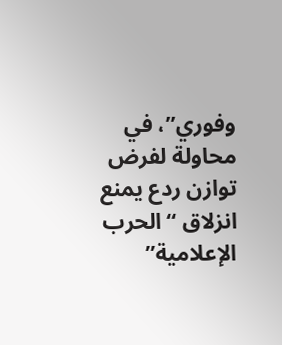وفوري”، في محاولة لفرض توازن ردع يمنع انزلاق “الحرب الإعلامية”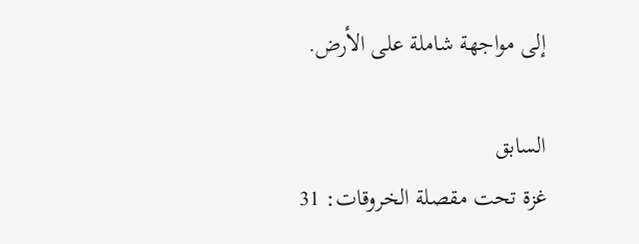إلى مواجهة شاملة على الأرض.

السابق
غزة تحت مقصلة الخروقات: 31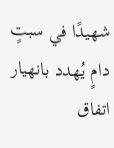شهيدًا في سبتٍ دامٍ يُهدد بانهيار اتفاق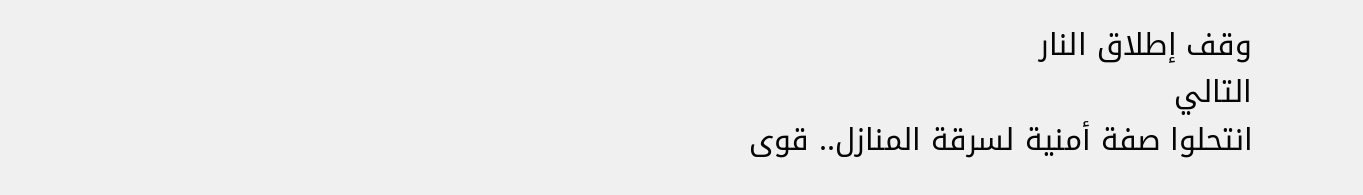وقف إطلاق النار
التالي
انتحلوا صفة أمنية لسرقة المنازل.. قوى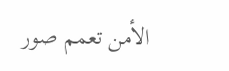الأمن تعمم صور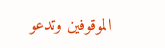الموقوفين وتدعو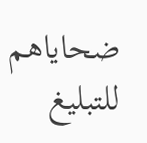ضحاياهم للتبليغ